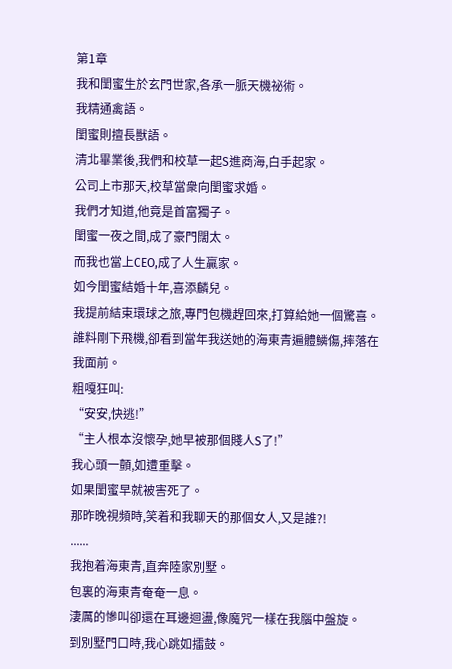第1章
我和閨蜜生於玄門世家,各承一脈天機祕術。
我精通禽語。
閨蜜則擅長獸語。
清北畢業後,我們和校草一起S進商海,白手起家。
公司上市那天,校草當衆向閨蜜求婚。
我們才知道,他竟是首富獨子。
閨蜜一夜之間,成了豪門闊太。
而我也當上CEO,成了人生贏家。
如今閨蜜結婚十年,喜添麟兒。
我提前結束環球之旅,專門包機趕回來,打算給她一個驚喜。
誰料剛下飛機,卻看到當年我送她的海東青遍體鱗傷,摔落在我面前。
粗嘎狂叫:
“安安,快逃!”
“主人根本沒懷孕,她早被那個賤人S了!”
我心頭一顫,如遭重擊。
如果閨蜜早就被害死了。
那昨晚視頻時,笑着和我聊天的那個女人,又是誰?!
......
我抱着海東青,直奔陸家別墅。
包裏的海東青奄奄一息。
淒厲的慘叫卻還在耳邊迴盪,像魔咒一樣在我腦中盤旋。
到別墅門口時,我心跳如擂鼓。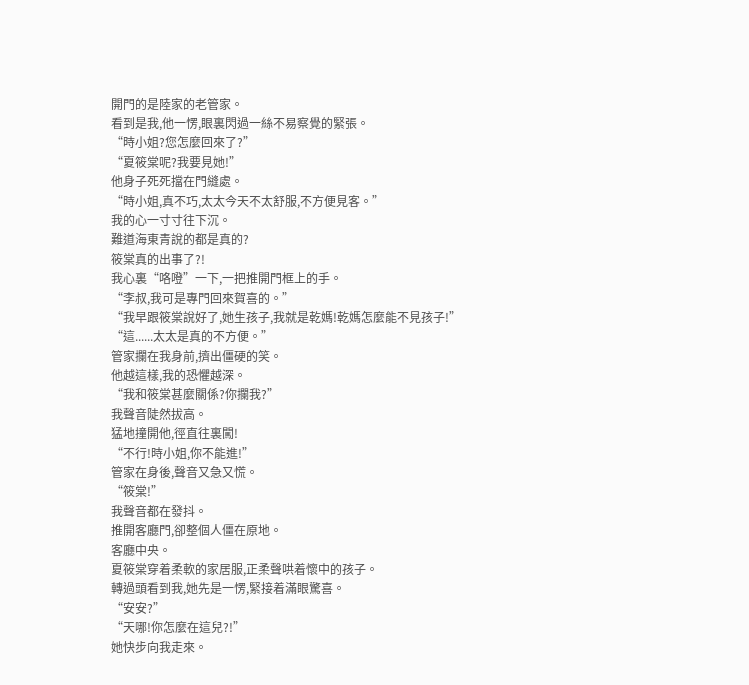開門的是陸家的老管家。
看到是我,他一愣,眼裏閃過一絲不易察覺的緊張。
“時小姐?您怎麼回來了?”
“夏筱棠呢?我要見她!”
他身子死死擋在門縫處。
“時小姐,真不巧,太太今天不太舒服,不方便見客。”
我的心一寸寸往下沉。
難道海東青說的都是真的?
筱棠真的出事了?!
我心裏“咯噔”一下,一把推開門框上的手。
“李叔,我可是專門回來賀喜的。”
“我早跟筱棠說好了,她生孩子,我就是乾媽!乾媽怎麼能不見孩子!”
“這......太太是真的不方便。”
管家攔在我身前,擠出僵硬的笑。
他越這樣,我的恐懼越深。
“我和筱棠甚麼關係?你攔我?”
我聲音陡然拔高。
猛地撞開他,徑直往裏闖!
“不行!時小姐,你不能進!”
管家在身後,聲音又急又慌。
“筱棠!”
我聲音都在發抖。
推開客廳門,卻整個人僵在原地。
客廳中央。
夏筱棠穿着柔軟的家居服,正柔聲哄着懷中的孩子。
轉過頭看到我,她先是一愣,緊接着滿眼驚喜。
“安安?”
“天哪!你怎麼在這兒?!”
她快步向我走來。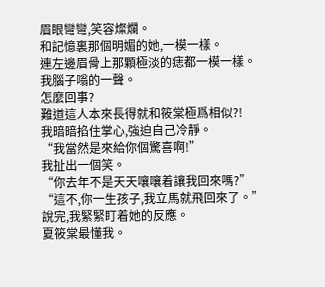眉眼彎彎,笑容燦爛。
和記憶裏那個明媚的她,一模一樣。
連左邊眉骨上那顆極淡的痣都一模一樣。
我腦子嗡的一聲。
怎麼回事?
難道這人本來長得就和筱棠極爲相似?!
我暗暗掐住掌心,強迫自己冷靜。
“我當然是來給你個驚喜啊!”
我扯出一個笑。
“你去年不是天天嚷嚷着讓我回來嗎?”
“這不,你一生孩子,我立馬就飛回來了。”
說完,我緊緊盯着她的反應。
夏筱棠最懂我。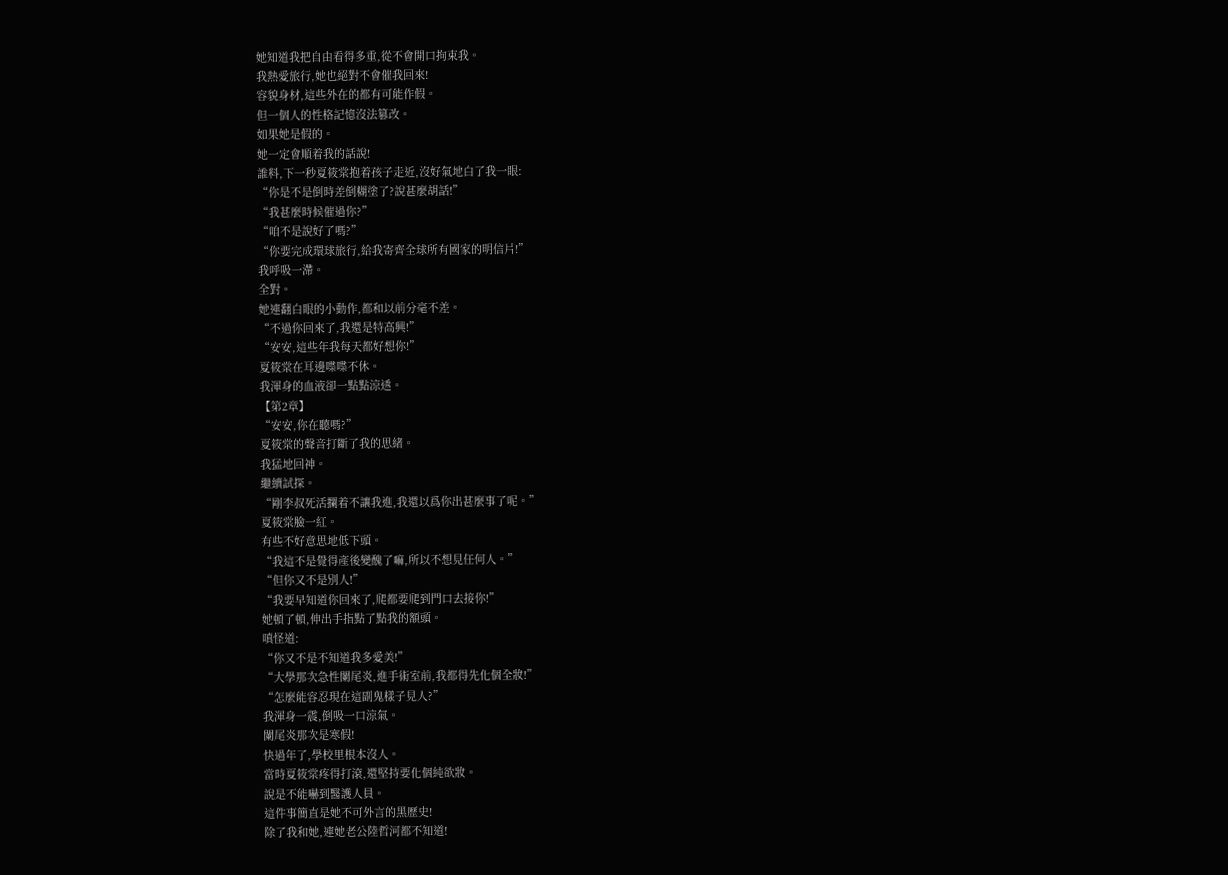她知道我把自由看得多重,從不會開口拘束我。
我熱愛旅行,她也絕對不會催我回來!
容貌身材,這些外在的都有可能作假。
但一個人的性格記憶沒法篡改。
如果她是假的。
她一定會順着我的話說!
誰料,下一秒夏筱棠抱着孩子走近,沒好氣地白了我一眼:
“你是不是倒時差倒糊塗了?說甚麼胡話!”
“我甚麼時候催過你?”
“咱不是說好了嗎?”
“你要完成環球旅行,給我寄齊全球所有國家的明信片!”
我呼吸一滯。
全對。
她連翻白眼的小動作,都和以前分毫不差。
“不過你回來了,我還是特高興!”
“安安,這些年我每天都好想你!”
夏筱棠在耳邊喋喋不休。
我渾身的血液卻一點點涼透。
【第2章】
“安安,你在聽嗎?”
夏筱棠的聲音打斷了我的思緒。
我猛地回神。
繼續試探。
“剛李叔死活攔着不讓我進,我還以爲你出甚麼事了呢。”
夏筱棠臉一紅。
有些不好意思地低下頭。
“我這不是覺得產後變醜了嘛,所以不想見任何人。”
“但你又不是別人!”
“我要早知道你回來了,爬都要爬到門口去接你!”
她頓了頓,伸出手指點了點我的額頭。
嗔怪道:
“你又不是不知道我多愛美!”
“大學那次急性闌尾炎,進手術室前,我都得先化個全妝!”
“怎麼能容忍現在這副鬼樣子見人?”
我渾身一震,倒吸一口涼氣。
闌尾炎那次是寒假!
快過年了,學校里根本沒人。
當時夏筱棠疼得打滾,還堅持要化個純欲妝。
說是不能嚇到醫護人員。
這件事簡直是她不可外言的黑歷史!
除了我和她,連她老公陸哲河都不知道!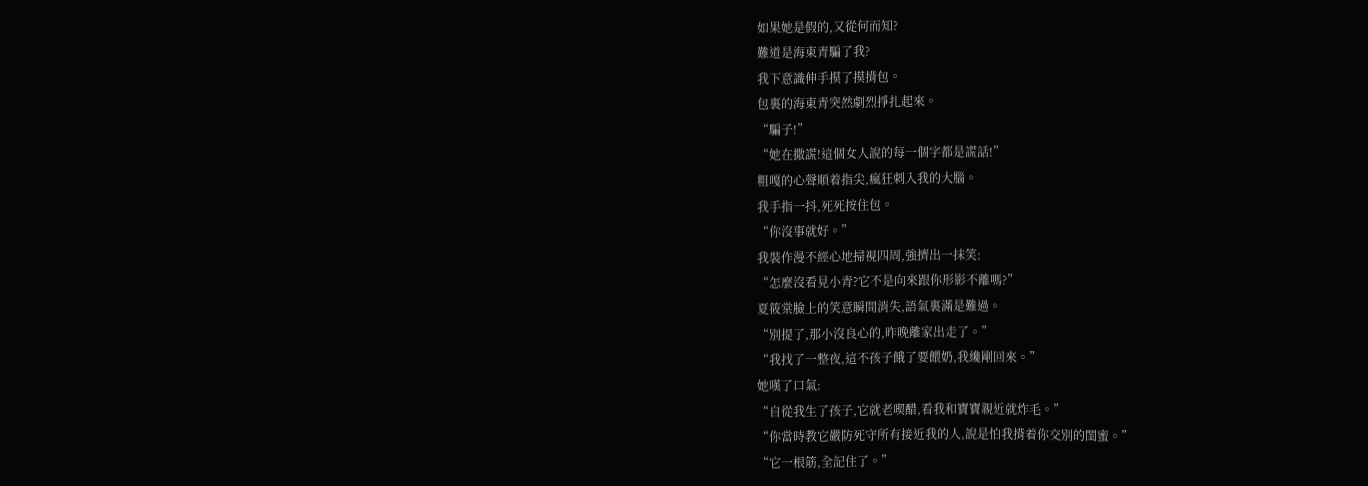如果她是假的,又從何而知?
難道是海東青騙了我?
我下意識伸手摸了摸揹包。
包裏的海東青突然劇烈掙扎起來。
“騙子!”
“她在撒謊!這個女人說的每一個字都是謊話!”
粗嘎的心聲順着指尖,瘋狂刺入我的大腦。
我手指一抖,死死按住包。
“你沒事就好。”
我裝作漫不經心地掃視四周,強擠出一抹笑:
“怎麼沒看見小青?它不是向來跟你形影不離嗎?”
夏筱棠臉上的笑意瞬間消失,語氣裏滿是難過。
“別提了,那小沒良心的,昨晚離家出走了。”
“我找了一整夜,這不孩子餓了要餵奶,我纔剛回來。”
她嘆了口氣:
“自從我生了孩子,它就老喫醋,看我和寶寶親近就炸毛。”
“你當時教它嚴防死守所有接近我的人,說是怕我揹着你交別的閨蜜。”
“它一根筋,全記住了。”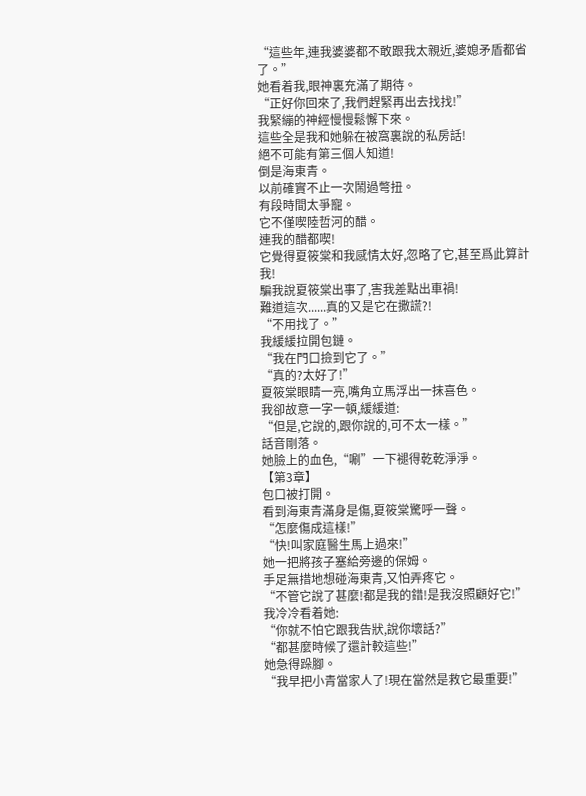“這些年,連我婆婆都不敢跟我太親近,婆媳矛盾都省了。”
她看着我,眼神裏充滿了期待。
“正好你回來了,我們趕緊再出去找找!”
我緊繃的神經慢慢鬆懈下來。
這些全是我和她躲在被窩裏說的私房話!
絕不可能有第三個人知道!
倒是海東青。
以前確實不止一次鬧過彆扭。
有段時間太爭寵。
它不僅喫陸哲河的醋。
連我的醋都喫!
它覺得夏筱棠和我感情太好,忽略了它,甚至爲此算計我!
騙我說夏筱棠出事了,害我差點出車禍!
難道這次......真的又是它在撒謊?!
“不用找了。”
我緩緩拉開包鏈。
“我在門口撿到它了。”
“真的?太好了!”
夏筱棠眼睛一亮,嘴角立馬浮出一抹喜色。
我卻故意一字一頓,緩緩道:
“但是,它說的,跟你說的,可不太一樣。”
話音剛落。
她臉上的血色,“唰”一下褪得乾乾淨淨。
【第3章】
包口被打開。
看到海東青滿身是傷,夏筱棠驚呼一聲。
“怎麼傷成這樣!”
“快!叫家庭醫生馬上過來!”
她一把將孩子塞給旁邊的保姆。
手足無措地想碰海東青,又怕弄疼它。
“不管它說了甚麼!都是我的錯!是我沒照顧好它!”
我冷冷看着她:
“你就不怕它跟我告狀,說你壞話?”
“都甚麼時候了還計較這些!”
她急得跺腳。
“我早把小青當家人了!現在當然是救它最重要!”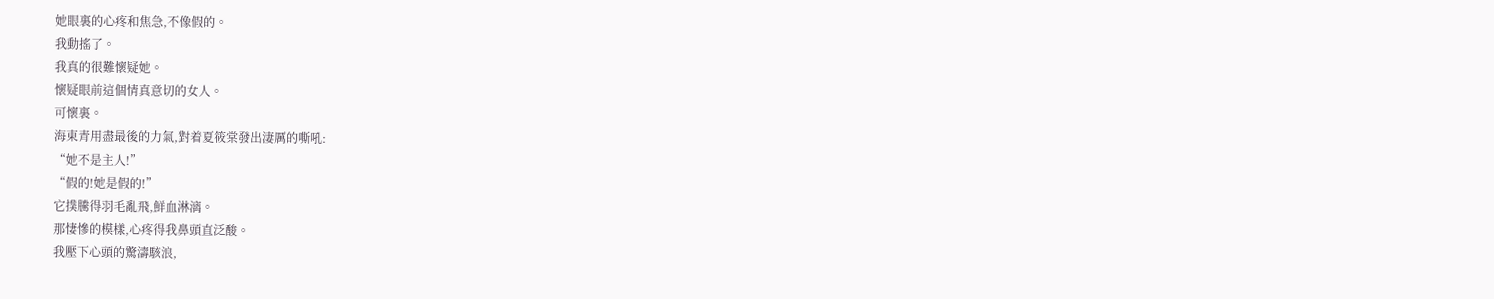她眼裏的心疼和焦急,不像假的。
我動搖了。
我真的很難懷疑她。
懷疑眼前這個情真意切的女人。
可懷裏。
海東青用盡最後的力氣,對着夏筱棠發出淒厲的嘶吼:
“她不是主人!”
“假的!她是假的!”
它撲騰得羽毛亂飛,鮮血淋漓。
那悽慘的模樣,心疼得我鼻頭直泛酸。
我壓下心頭的驚濤駭浪,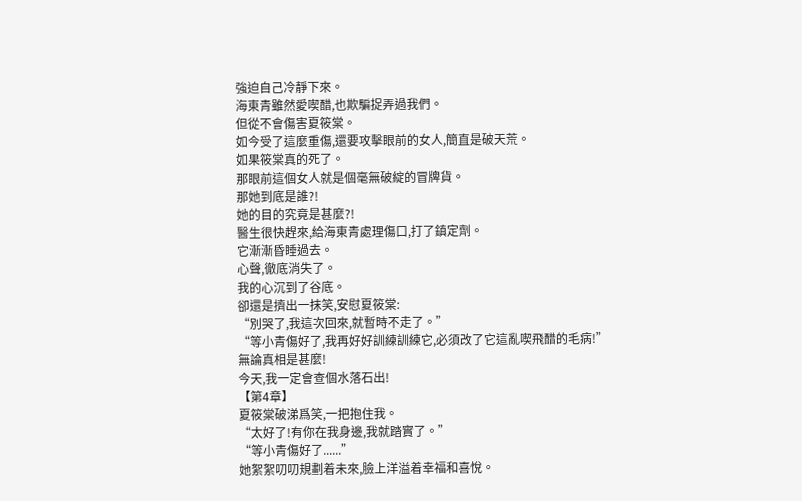強迫自己冷靜下來。
海東青雖然愛喫醋,也欺騙捉弄過我們。
但從不會傷害夏筱棠。
如今受了這麼重傷,還要攻擊眼前的女人,簡直是破天荒。
如果筱棠真的死了。
那眼前這個女人就是個毫無破綻的冒牌貨。
那她到底是誰?!
她的目的究竟是甚麼?!
醫生很快趕來,給海東青處理傷口,打了鎮定劑。
它漸漸昏睡過去。
心聲,徹底消失了。
我的心沉到了谷底。
卻還是擠出一抹笑,安慰夏筱棠:
“別哭了,我這次回來,就暫時不走了。”
“等小青傷好了,我再好好訓練訓練它,必須改了它這亂喫飛醋的毛病!”
無論真相是甚麼!
今天,我一定會查個水落石出!
【第4章】
夏筱棠破涕爲笑,一把抱住我。
“太好了!有你在我身邊,我就踏實了。”
“等小青傷好了......”
她絮絮叨叨規劃着未來,臉上洋溢着幸福和喜悅。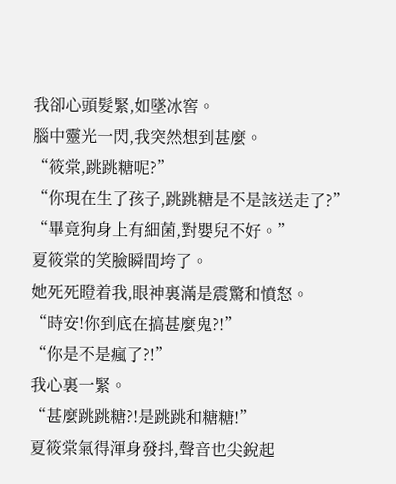我卻心頭髮緊,如墜冰窖。
腦中靈光一閃,我突然想到甚麼。
“筱棠,跳跳糖呢?”
“你現在生了孩子,跳跳糖是不是該送走了?”
“畢竟狗身上有細菌,對嬰兒不好。”
夏筱棠的笑臉瞬間垮了。
她死死瞪着我,眼神裏滿是震驚和憤怒。
“時安!你到底在搞甚麼鬼?!”
“你是不是瘋了?!”
我心裏一緊。
“甚麼跳跳糖?!是跳跳和糖糖!”
夏筱棠氣得渾身發抖,聲音也尖銳起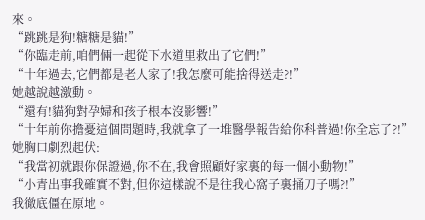來。
“跳跳是狗!糖糖是貓!”
“你臨走前,咱們倆一起從下水道里救出了它們!”
“十年過去,它們都是老人家了!我怎麼可能捨得送走?!”
她越說越激動。
“還有!貓狗對孕婦和孩子根本沒影響!”
“十年前你擔憂這個問題時,我就拿了一堆醫學報告給你科普過!你全忘了?!”
她胸口劇烈起伏:
“我當初就跟你保證過,你不在,我會照顧好家裏的每一個小動物!”
“小青出事我確實不對,但你這樣說不是往我心窩子裏捅刀子嗎?!”
我徹底僵在原地。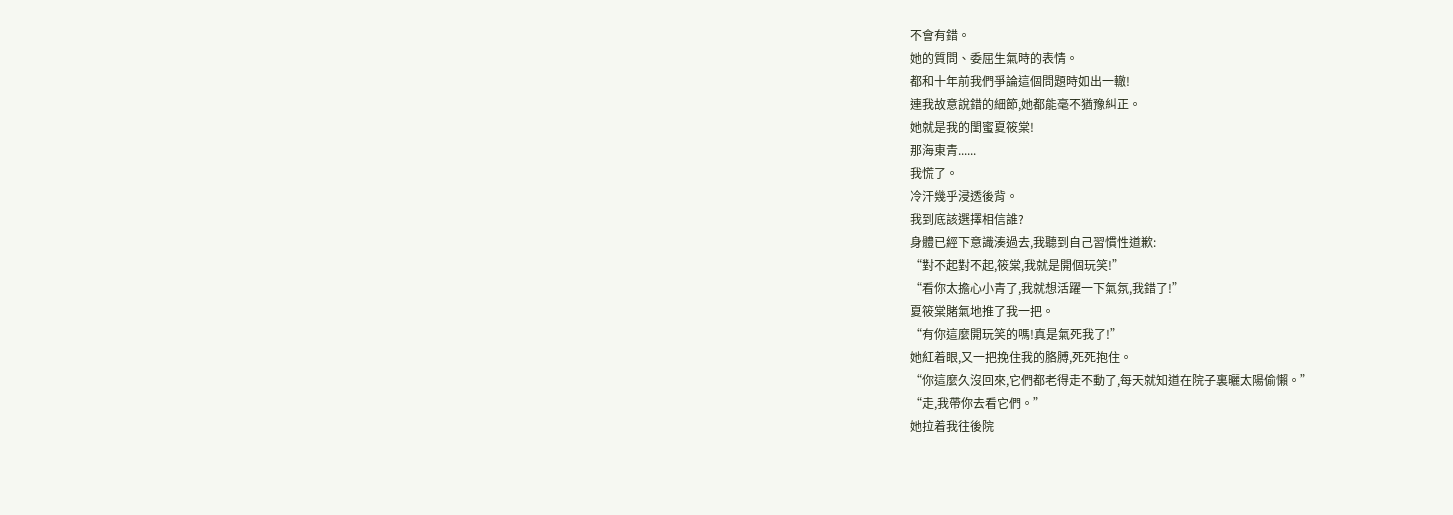不會有錯。
她的質問、委屈生氣時的表情。
都和十年前我們爭論這個問題時如出一轍!
連我故意說錯的細節,她都能毫不猶豫糾正。
她就是我的閨蜜夏筱棠!
那海東青......
我慌了。
冷汗幾乎浸透後背。
我到底該選擇相信誰?
身體已經下意識湊過去,我聽到自己習慣性道歉:
“對不起對不起,筱棠,我就是開個玩笑!”
“看你太擔心小青了,我就想活躍一下氣氛,我錯了!”
夏筱棠賭氣地推了我一把。
“有你這麼開玩笑的嗎!真是氣死我了!”
她紅着眼,又一把挽住我的胳膊,死死抱住。
“你這麼久沒回來,它們都老得走不動了,每天就知道在院子裏曬太陽偷懶。”
“走,我帶你去看它們。”
她拉着我往後院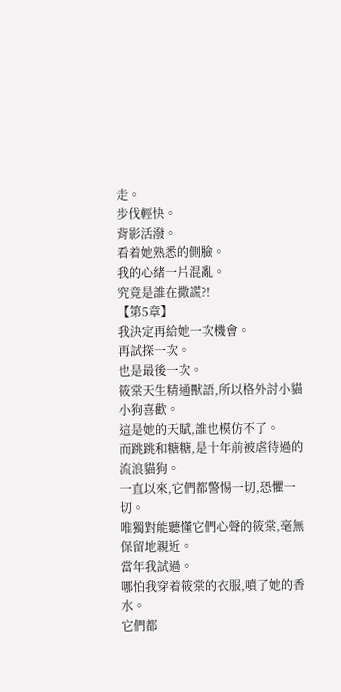走。
步伐輕快。
背影活潑。
看着她熟悉的側臉。
我的心緒一片混亂。
究竟是誰在撒謊?!
【第5章】
我決定再給她一次機會。
再試探一次。
也是最後一次。
筱棠天生精通獸語,所以格外討小貓小狗喜歡。
這是她的天賦,誰也模仿不了。
而跳跳和糖糖,是十年前被虐待過的流浪貓狗。
一直以來,它們都警惕一切,恐懼一切。
唯獨對能聽懂它們心聲的筱棠,毫無保留地親近。
當年我試過。
哪怕我穿着筱棠的衣服,噴了她的香水。
它們都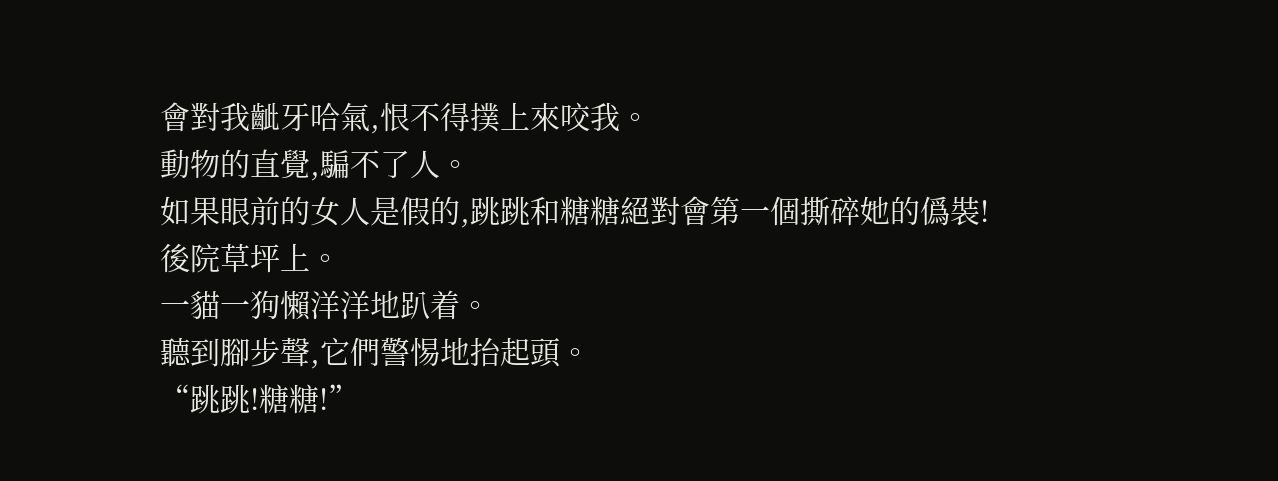會對我齜牙哈氣,恨不得撲上來咬我。
動物的直覺,騙不了人。
如果眼前的女人是假的,跳跳和糖糖絕對會第一個撕碎她的僞裝!
後院草坪上。
一貓一狗懶洋洋地趴着。
聽到腳步聲,它們警惕地抬起頭。
“跳跳!糖糖!”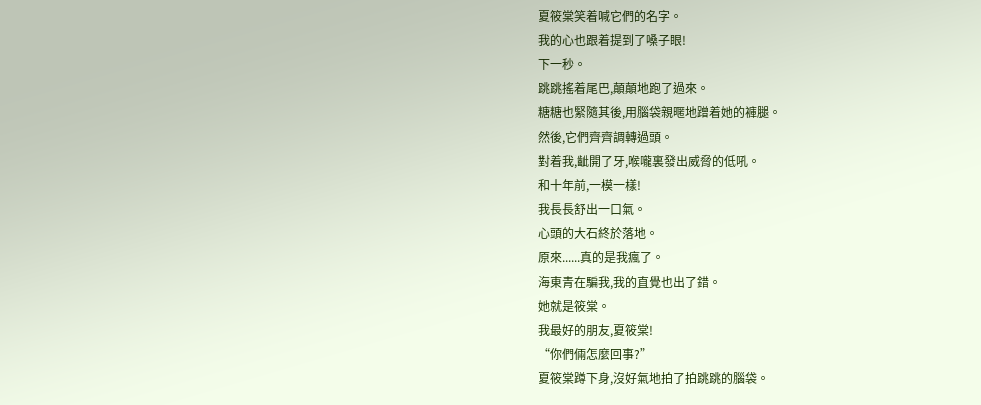夏筱棠笑着喊它們的名字。
我的心也跟着提到了嗓子眼!
下一秒。
跳跳搖着尾巴,顛顛地跑了過來。
糖糖也緊隨其後,用腦袋親暱地蹭着她的褲腿。
然後,它們齊齊調轉過頭。
對着我,齜開了牙,喉嚨裏發出威脅的低吼。
和十年前,一模一樣!
我長長舒出一口氣。
心頭的大石終於落地。
原來......真的是我瘋了。
海東青在騙我,我的直覺也出了錯。
她就是筱棠。
我最好的朋友,夏筱棠!
“你們倆怎麼回事?”
夏筱棠蹲下身,沒好氣地拍了拍跳跳的腦袋。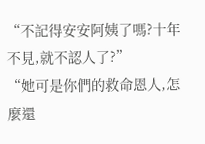“不記得安安阿姨了嗎?十年不見,就不認人了?”
“她可是你們的救命恩人,怎麼還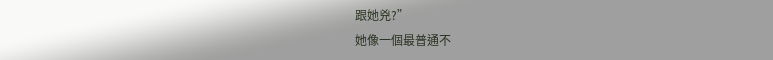跟她兇?”
她像一個最普通不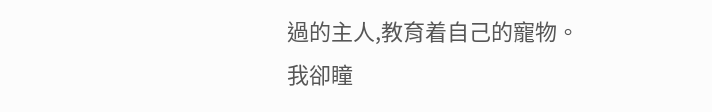過的主人,教育着自己的寵物。
我卻瞳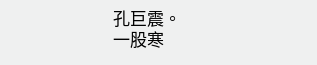孔巨震。
一股寒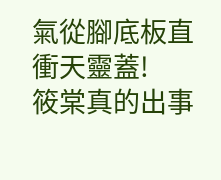氣從腳底板直衝天靈蓋!
筱棠真的出事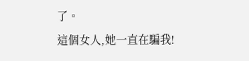了。
這個女人,她一直在騙我!